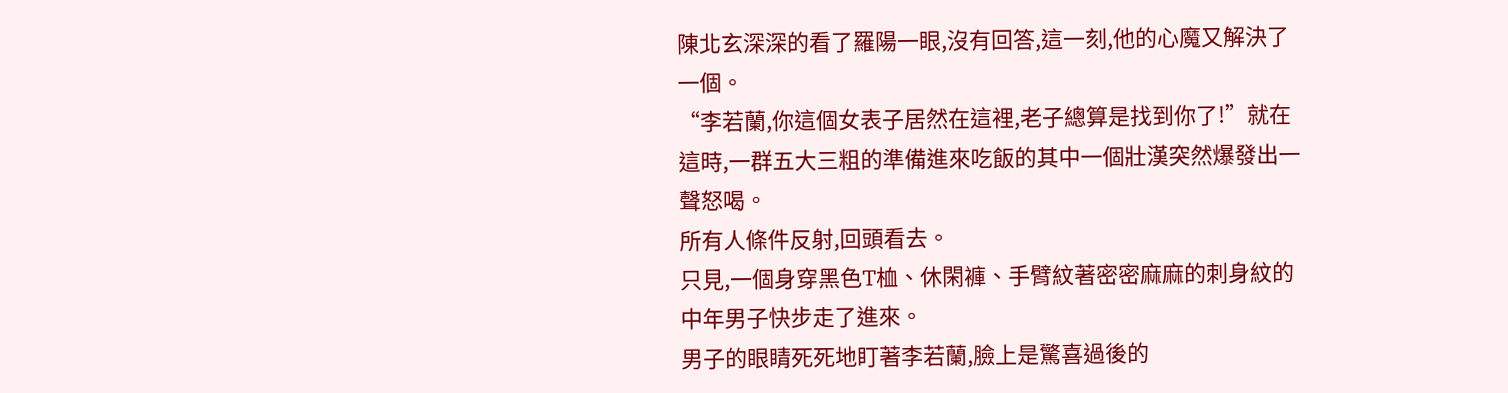陳北玄深深的看了羅陽一眼,沒有回答,這一刻,他的心魔又解決了一個。
“李若蘭,你這個女表子居然在這裡,老子總算是找到你了!”就在這時,一群五大三粗的準備進來吃飯的其中一個壯漢突然爆發出一聲怒喝。
所有人條件反射,回頭看去。
只見,一個身穿黑色T桖、休閑褲、手臂紋著密密麻麻的刺身紋的中年男子快步走了進來。
男子的眼睛死死地盯著李若蘭,臉上是驚喜過後的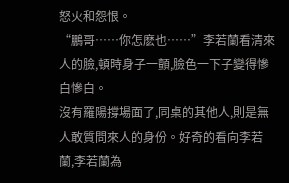怒火和怨恨。
“鵬哥……你怎麽也……”李若蘭看清來人的臉,頓時身子一顫,臉色一下子變得慘白慘白。
沒有羅陽撐場面了,同桌的其他人,則是無人敢質問來人的身份。好奇的看向李若蘭,李若蘭為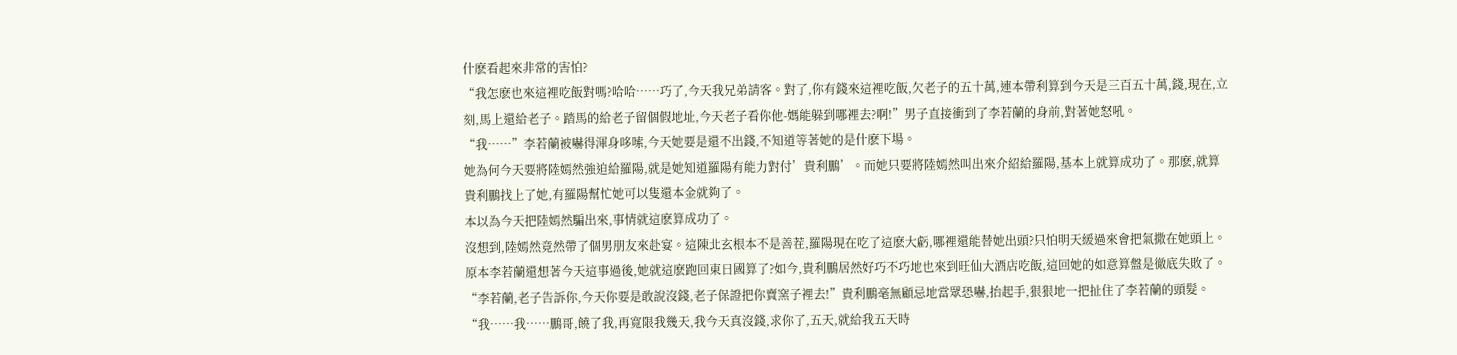什麽看起來非常的害怕?
“我怎麽也來這裡吃飯對嗎?哈哈……巧了,今天我兄弟請客。對了,你有錢來這裡吃飯,欠老子的五十萬,連本帶利算到今天是三百五十萬,錢,現在,立刻,馬上還給老子。踏馬的給老子留個假地址,今天老子看你他-媽能躲到哪裡去?啊!”男子直接衝到了李若蘭的身前,對著她怒吼。
“我……”李若蘭被嚇得渾身哆嗦,今天她要是還不出錢,不知道等著她的是什麽下場。
她為何今天要將陸嫣然強迫給羅陽,就是她知道羅陽有能力對付’貴利鵬’。而她只要將陸嫣然叫出來介紹給羅陽,基本上就算成功了。那麽,就算貴利鵬找上了她,有羅陽幫忙她可以隻還本金就夠了。
本以為今天把陸嫣然騙出來,事情就這麽算成功了。
沒想到,陸嫣然竟然帶了個男朋友來赴宴。這陳北玄根本不是善茬,羅陽現在吃了這麽大虧,哪裡還能替她出頭?只怕明天緩過來會把氣撒在她頭上。
原本李若蘭還想著今天這事過後,她就這麽跑回東日國算了?如今,貴利鵬居然好巧不巧地也來到旺仙大酒店吃飯,這回她的如意算盤是徹底失敗了。
“李若蘭,老子告訴你,今天你要是敢說沒錢,老子保證把你賣窯子裡去!”貴利鵬毫無顧忌地當眾恐嚇,抬起手,狠狠地一把扯住了李若蘭的頭髮。
“我……我……鵬哥,饒了我,再寬限我幾天,我今天真沒錢,求你了,五天,就給我五天時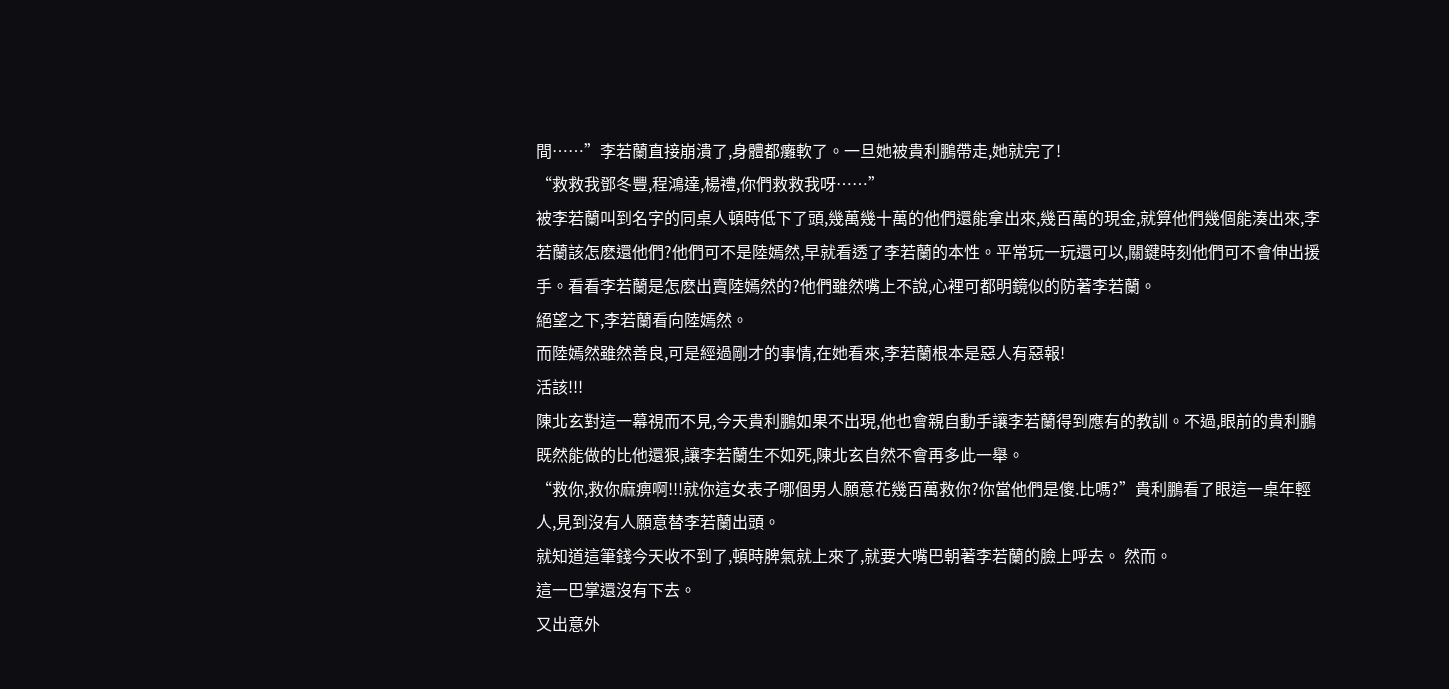間……”李若蘭直接崩潰了,身體都癱軟了。一旦她被貴利鵬帶走,她就完了!
“救救我鄧冬豐,程鴻達,楊禮,你們救救我呀……”
被李若蘭叫到名字的同桌人頓時低下了頭,幾萬幾十萬的他們還能拿出來,幾百萬的現金,就算他們幾個能湊出來,李若蘭該怎麽還他們?他們可不是陸嫣然,早就看透了李若蘭的本性。平常玩一玩還可以,關鍵時刻他們可不會伸出援手。看看李若蘭是怎麽出賣陸嫣然的?他們雖然嘴上不說,心裡可都明鏡似的防著李若蘭。
絕望之下,李若蘭看向陸嫣然。
而陸嫣然雖然善良,可是經過剛才的事情,在她看來,李若蘭根本是惡人有惡報!
活該!!!
陳北玄對這一幕視而不見,今天貴利鵬如果不出現,他也會親自動手讓李若蘭得到應有的教訓。不過,眼前的貴利鵬既然能做的比他還狠,讓李若蘭生不如死,陳北玄自然不會再多此一舉。
“救你,救你麻痹啊!!!就你這女表子哪個男人願意花幾百萬救你?你當他們是傻.比嗎?”貴利鵬看了眼這一桌年輕人,見到沒有人願意替李若蘭出頭。
就知道這筆錢今天收不到了,頓時脾氣就上來了,就要大嘴巴朝著李若蘭的臉上呼去。 然而。
這一巴掌還沒有下去。
又出意外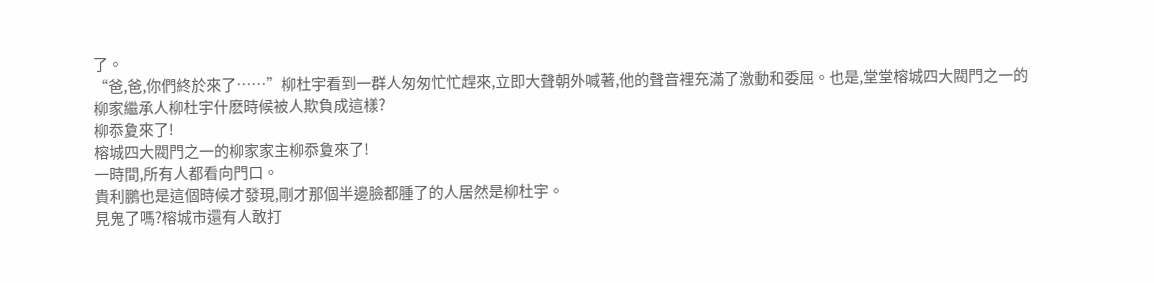了。
“爸,爸,你們終於來了……”柳杜宇看到一群人匆匆忙忙趕來,立即大聲朝外喊著,他的聲音裡充滿了激動和委屈。也是,堂堂榕城四大閥門之一的柳家繼承人柳杜宇什麽時候被人欺負成這樣?
柳忝夐來了!
榕城四大閥門之一的柳家家主柳忝夐來了!
一時間,所有人都看向門口。
貴利鵬也是這個時候才發現,剛才那個半邊臉都腫了的人居然是柳杜宇。
見鬼了嗎?榕城市還有人敢打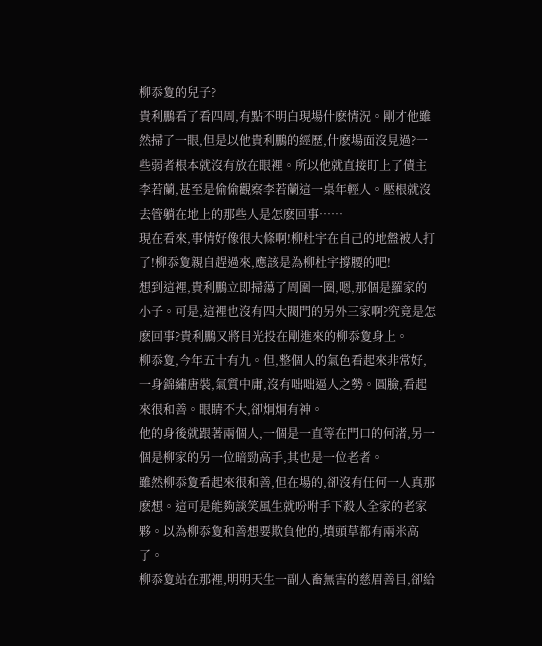柳忝夐的兒子?
貴利鵬看了看四周,有點不明白現場什麽情況。剛才他雖然掃了一眼,但是以他貴利鵬的經歷,什麽場面沒見過?一些弱者根本就沒有放在眼裡。所以他就直接盯上了債主李若蘭,甚至是偷偷觀察李若蘭這一桌年輕人。壓根就沒去管躺在地上的那些人是怎麽回事……
現在看來,事情好像很大條啊!柳杜宇在自己的地盤被人打了!柳忝夐親自趕過來,應該是為柳杜宇撐腰的吧!
想到這裡,貴利鵬立即掃蕩了周圍一圈,嗯,那個是羅家的小子。可是,這裡也沒有四大閥門的另外三家啊?究竟是怎麽回事?貴利鵬又將目光投在剛進來的柳忝夐身上。
柳忝夐,今年五十有九。但,整個人的氣色看起來非常好,一身錦繡唐裝,氣質中庸,沒有咄咄逼人之勢。圓臉,看起來很和善。眼睛不大,卻炯炯有神。
他的身後就跟著兩個人,一個是一直等在門口的何渚,另一個是柳家的另一位暗勁高手,其也是一位老者。
雖然柳忝夐看起來很和善,但在場的,卻沒有任何一人真那麽想。這可是能夠談笑風生就吩咐手下殺人全家的老家夥。以為柳忝夐和善想要欺負他的,墳頭草都有兩米高了。
柳忝夐站在那裡,明明天生一副人畜無害的慈眉善目,卻給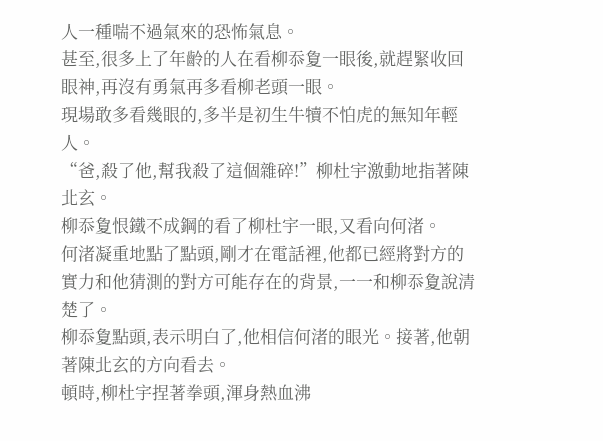人一種喘不過氣來的恐怖氣息。
甚至,很多上了年齡的人在看柳忝夐一眼後,就趕緊收回眼神,再沒有勇氣再多看柳老頭一眼。
現場敢多看幾眼的,多半是初生牛犢不怕虎的無知年輕人。
“爸,殺了他,幫我殺了這個雜碎!”柳杜宇激動地指著陳北玄。
柳忝夐恨鐵不成鋼的看了柳杜宇一眼,又看向何渚。
何渚凝重地點了點頭,剛才在電話裡,他都已經將對方的實力和他猜測的對方可能存在的背景,一一和柳忝夐說清楚了。
柳忝夐點頭,表示明白了,他相信何渚的眼光。接著,他朝著陳北玄的方向看去。
頓時,柳杜宇捏著拳頭,渾身熱血沸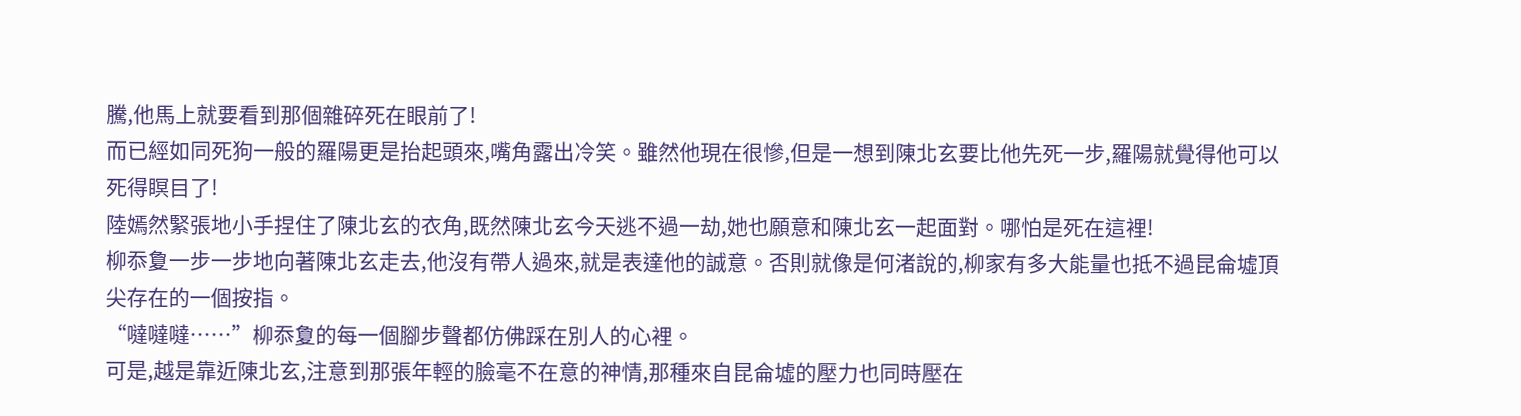騰,他馬上就要看到那個雜碎死在眼前了!
而已經如同死狗一般的羅陽更是抬起頭來,嘴角露出冷笑。雖然他現在很慘,但是一想到陳北玄要比他先死一步,羅陽就覺得他可以死得瞑目了!
陸嫣然緊張地小手捏住了陳北玄的衣角,既然陳北玄今天逃不過一劫,她也願意和陳北玄一起面對。哪怕是死在這裡!
柳忝夐一步一步地向著陳北玄走去,他沒有帶人過來,就是表達他的誠意。否則就像是何渚說的,柳家有多大能量也抵不過昆侖墟頂尖存在的一個按指。
“噠噠噠……”柳忝夐的每一個腳步聲都仿佛踩在別人的心裡。
可是,越是靠近陳北玄,注意到那張年輕的臉毫不在意的神情,那種來自昆侖墟的壓力也同時壓在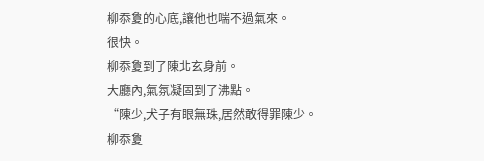柳忝夐的心底,讓他也喘不過氣來。
很快。
柳忝夐到了陳北玄身前。
大廳內,氣氛凝固到了沸點。
“陳少,犬子有眼無珠,居然敢得罪陳少。柳忝夐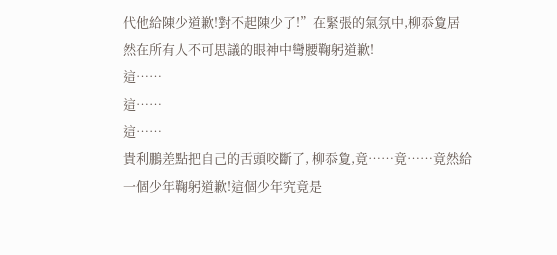代他給陳少道歉!對不起陳少了!”在緊張的氣氛中,柳忝夐居然在所有人不可思議的眼神中彎腰鞠躬道歉!
這……
這……
這……
貴利鵬差點把自己的舌頭咬斷了, 柳忝夐,竟……竟……竟然給一個少年鞠躬道歉!這個少年究竟是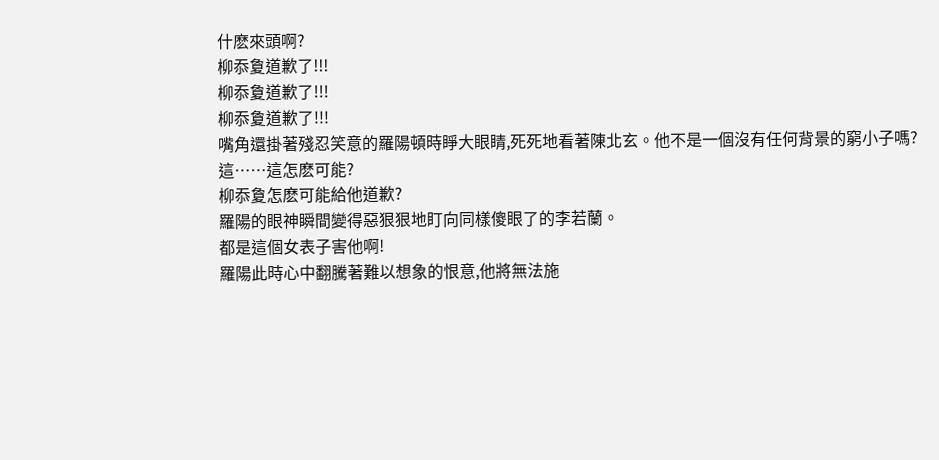什麽來頭啊?
柳忝夐道歉了!!!
柳忝夐道歉了!!!
柳忝夐道歉了!!!
嘴角還掛著殘忍笑意的羅陽頓時睜大眼睛,死死地看著陳北玄。他不是一個沒有任何背景的窮小子嗎?
這……這怎麽可能?
柳忝夐怎麽可能給他道歉?
羅陽的眼神瞬間變得惡狠狠地盯向同樣傻眼了的李若蘭。
都是這個女表子害他啊!
羅陽此時心中翻騰著難以想象的恨意,他將無法施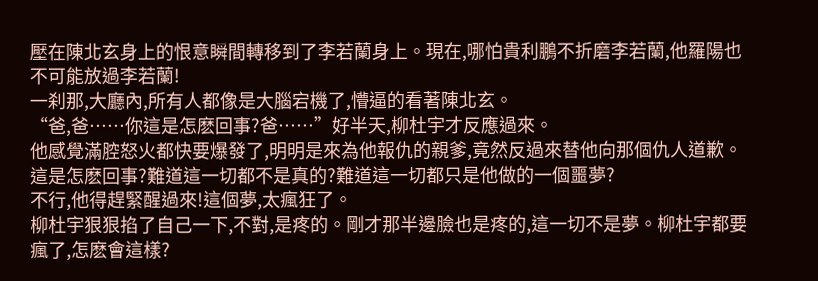壓在陳北玄身上的恨意瞬間轉移到了李若蘭身上。現在,哪怕貴利鵬不折磨李若蘭,他羅陽也不可能放過李若蘭!
一刹那,大廳內,所有人都像是大腦宕機了,懵逼的看著陳北玄。
“爸,爸……你這是怎麽回事?爸……”好半天,柳杜宇才反應過來。
他感覺滿腔怒火都快要爆發了,明明是來為他報仇的親爹,竟然反過來替他向那個仇人道歉。這是怎麽回事?難道這一切都不是真的?難道這一切都只是他做的一個噩夢?
不行,他得趕緊醒過來!這個夢,太瘋狂了。
柳杜宇狠狠掐了自己一下,不對,是疼的。剛才那半邊臉也是疼的,這一切不是夢。柳杜宇都要瘋了,怎麽會這樣?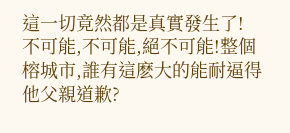這一切竟然都是真實發生了!
不可能,不可能,絕不可能!整個榕城市,誰有這麽大的能耐逼得他父親道歉?